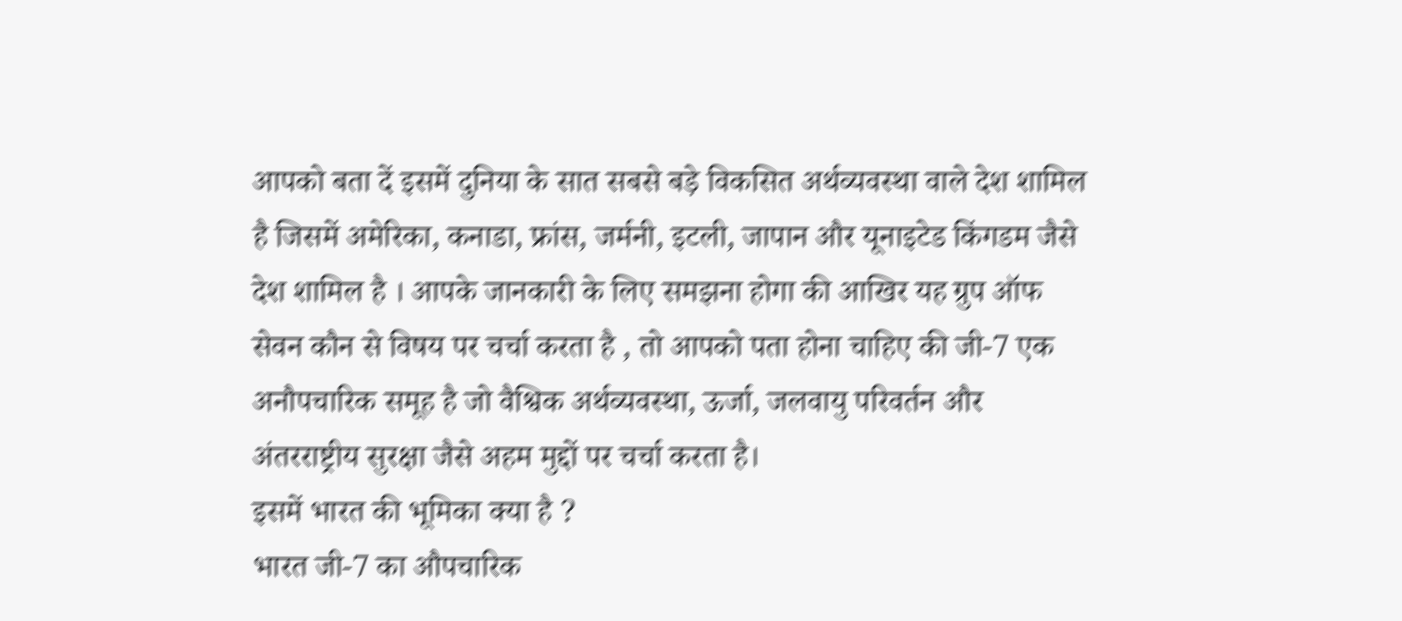आपको बता दें इसमें दुनिया के सात सबसे बड़े विकसित अर्थव्यवस्था वाले देश शामिल है जिसमें अमेरिका, कनाडा, फ्रांस, जर्मनी, इटली, जापान और यूनाइटेड किंगडम जैसे देश शामिल है । आपके जानकारी के लिए समझना होगा की आखिर यह ग्रुप ऑफ सेवन कौन से विषय पर चर्चा करता है , तो आपको पता होना चाहिए की जी-7 एक अनौपचारिक समूह है जो वैश्विक अर्थव्यवस्था, ऊर्जा, जलवायु परिवर्तन और अंतरराष्ट्रीय सुरक्षा जैसे अहम मुद्दों पर चर्चा करता है।
इसमें भारत की भूमिका क्या है ?
भारत जी-7 का औपचारिक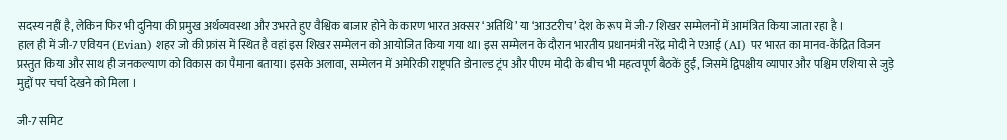सदस्य नहीं है, लेकिन फिर भी दुनिया की प्रमुख अर्थव्यवस्था और उभरते हुए वैश्विक बाजार होने के कारण भारत अक्सर ‘अतिथि’ या ‘आउटरीच’ देश के रूप में जी-7 शिखर सम्मेलनों में आमंत्रित किया जाता रहा है ।
हाल ही में जी-7 एवियन (Evian) शहर जो की फ्रांस में स्थित है वहां इस शिखर सम्मेलन को आयोजित किया गया था। इस सम्मेलन के दौरान भारतीय प्रधानमंत्री नरेंद्र मोदी ने एआई (AI) पर भारत का मानव-केंद्रित विजन प्रस्तुत किया और साथ ही जनकल्याण को विकास का पैमाना बताया। इसके अलावा, सम्मेलन में अमेरिकी राष्ट्रपति डोनाल्ड ट्रंप और पीएम मोदी के बीच भी महत्वपूर्ण बैठकें हुईं, जिसमें द्विपक्षीय व्यापार और पश्चिम एशिया से जुड़े मुद्दों पर चर्चा देखने को मिला ।

जी-7 समिट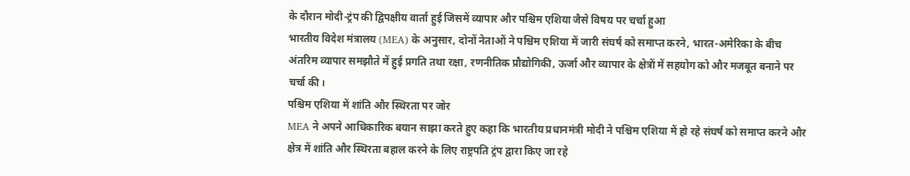के दौरान मोदी-ट्रंप की द्विपक्षीय वार्ता हुई जिसमें व्यापार और पश्चिम एशिया जैसे विषय पर चर्चा हुआ
भारतीय विदेश मंत्रालय (MEA) के अनुसार, दोनों नेताओं ने पश्चिम एशिया में जारी संघर्ष को समाप्त करने, भारत-अमेरिका के बीच अंतरिम व्यापार समझौते में हुई प्रगति तथा रक्षा, रणनीतिक प्रौद्योगिकी, ऊर्जा और व्यापार के क्षेत्रों में सहयोग को और मजबूत बनाने पर चर्चा की।
पश्चिम एशिया में शांति और स्थिरता पर जोर
MEA ने अपने आधिकारिक बयान साझा करते हुए कहा कि भारतीय प्रधानमंत्री मोदी ने पश्चिम एशिया में हो रहे संघर्ष को समाप्त करने और क्षेत्र में शांति और स्थिरता बहाल करने के लिए राष्ट्रपति ट्रंप द्वारा किए जा रहे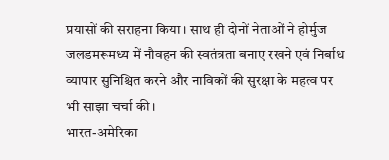प्रयासों की सराहना किया। साथ ही दोनों नेताओं ने होर्मुज जलडमरूमध्य में नौवहन की स्वतंत्रता बनाए रखने एवं निर्बाध व्यापार सुनिश्चित करने और नाविकों की सुरक्षा के महत्व पर भी साझा चर्चा की।
भारत-अमेरिका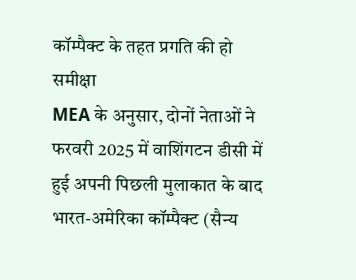कॉम्पैक्ट के तहत प्रगति की हो समीक्षा
MEA के अनुसार, दोनों नेताओं ने फरवरी 2025 में वाशिंगटन डीसी में हुई अपनी पिछली मुलाकात के बाद भारत-अमेरिका कॉम्पैक्ट (सैन्य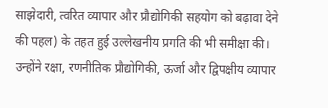साझेदारी, त्वरित व्यापार और प्रौद्योगिकी सहयोग को बढ़ावा देने की पहल) के तहत हुई उल्लेखनीय प्रगति की भी समीक्षा की। उन्होंने रक्षा, रणनीतिक प्रौद्योगिकी, ऊर्जा और द्विपक्षीय व्यापार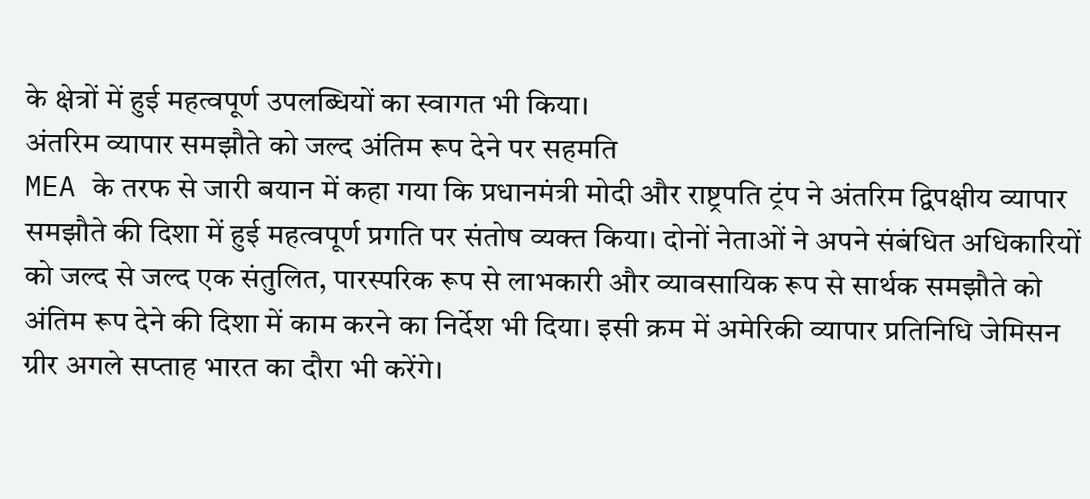के क्षेत्रों में हुई महत्वपूर्ण उपलब्धियों का स्वागत भी किया।
अंतरिम व्यापार समझौते को जल्द अंतिम रूप देने पर सहमति
MEA के तरफ से जारी बयान में कहा गया कि प्रधानमंत्री मोदी और राष्ट्रपति ट्रंप ने अंतरिम द्विपक्षीय व्यापार समझौते की दिशा में हुई महत्वपूर्ण प्रगति पर संतोष व्यक्त किया। दोनों नेताओं ने अपने संबंधित अधिकारियों को जल्द से जल्द एक संतुलित, पारस्परिक रूप से लाभकारी और व्यावसायिक रूप से सार्थक समझौते को अंतिम रूप देने की दिशा में काम करने का निर्देश भी दिया। इसी क्रम में अमेरिकी व्यापार प्रतिनिधि जेमिसन ग्रीर अगले सप्ताह भारत का दौरा भी करेंगे।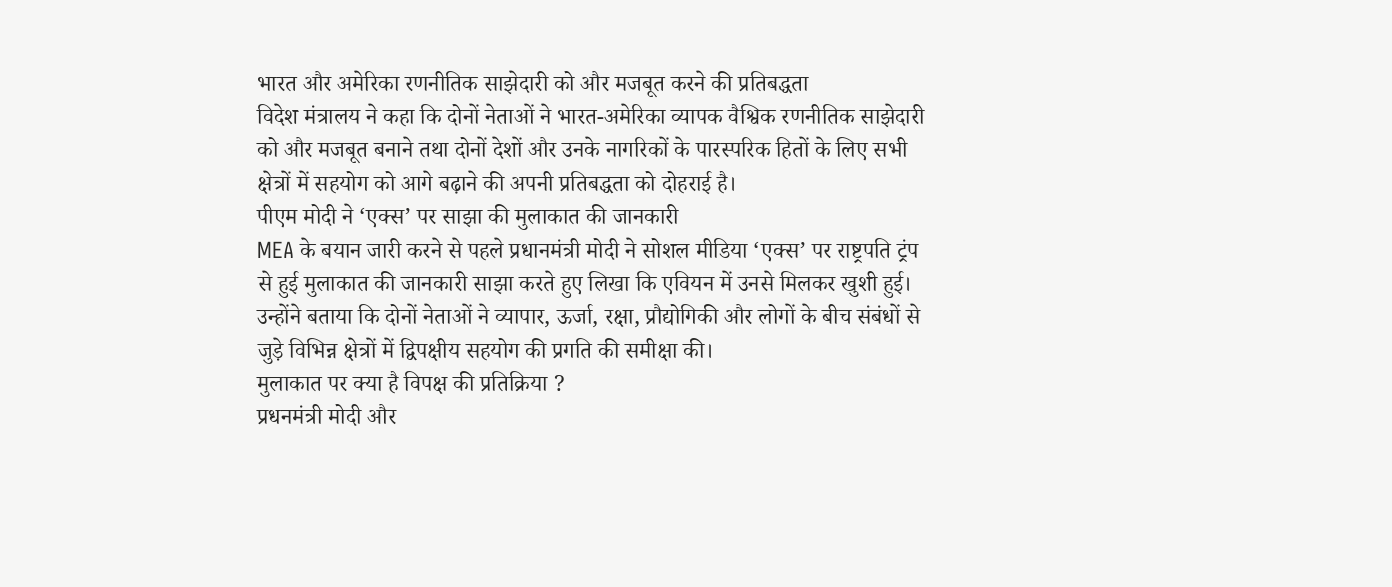भारत और अमेरिका रणनीतिक साझेदारी को और मजबूत करने की प्रतिबद्धता
विदेश मंत्रालय ने कहा कि दोनों नेताओं ने भारत-अमेरिका व्यापक वैश्विक रणनीतिक साझेदारी को और मजबूत बनाने तथा दोनों देशों और उनके नागरिकों के पारस्परिक हितों के लिए सभी क्षेत्रों में सहयोग को आगे बढ़ाने की अपनी प्रतिबद्धता को दोहराई है।
पीएम मोदी ने ‘एक्स’ पर साझा की मुलाकात की जानकारी
MEA के बयान जारी करने से पहले प्रधानमंत्री मोदी ने सोशल मीडिया ‘एक्स’ पर राष्ट्रपति ट्रंप से हुई मुलाकात की जानकारी साझा करते हुए लिखा कि एवियन में उनसे मिलकर खुशी हुई। उन्होंने बताया कि दोनों नेताओं ने व्यापार, ऊर्जा, रक्षा, प्रौद्योगिकी और लोगों के बीच संबंधों से जुड़े विभिन्न क्षेत्रों में द्विपक्षीय सहयोग की प्रगति की समीक्षा की।
मुलाकात पर क्या है विपक्ष की प्रतिक्रिया ?
प्रधनमंत्री मोदी और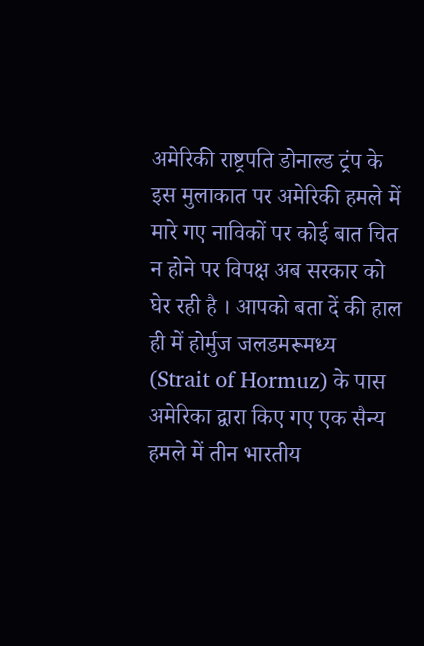अमेरिकी राष्ट्रपति डोनाल्ड ट्रंप के इस मुलाकात पर अमेरिकी हमले में मारे गए नाविकों पर कोई बात चित न होने पर विपक्ष अब सरकार को घेर रही है । आपको बता दें की हाल ही में होर्मुज जलडमरूमध्य (Strait of Hormuz) के पास अमेरिका द्वारा किए गए एक सैन्य हमले में तीन भारतीय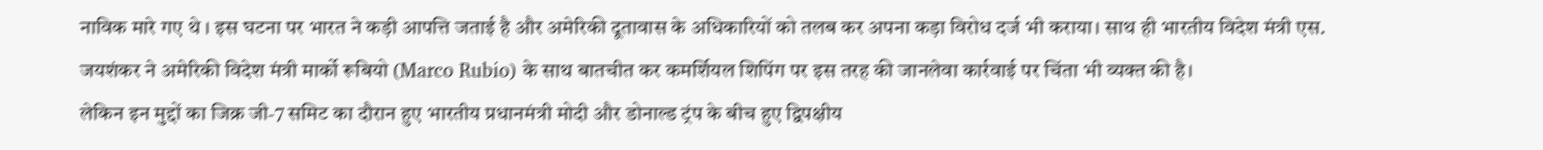नाविक मारे गए थे । इस घटना पर भारत ने कड़ी आपत्ति जताई है और अमेरिकी दूतावास के अधिकारियों को तलब कर अपना कड़ा विरोध दर्ज भी कराया। साथ ही भारतीय विदेश मंत्री एस. जयशंकर ने अमेरिकी विदेश मंत्री मार्को रूबियो (Marco Rubio) के साथ बातचीत कर कमर्शियल शिपिंग पर इस तरह की जानलेवा कार्रवाई पर चिंता भी व्यक्त की है।
लेकिन इन मुद्दों का जिक्र जी-7 समिट का दौरान हुए भारतीय प्रधानमंत्री मोदी और डोनाल्ड ट्रंप के बीच हुए द्विपक्षीय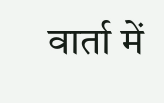वार्ता में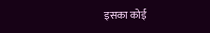इसका कोई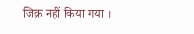जिक्र नहीं किया गया ।